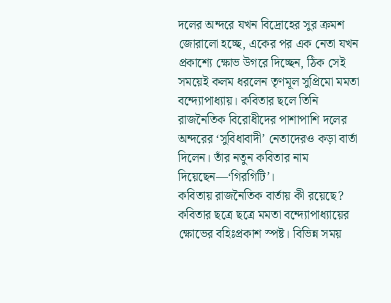দলের অন্দরে যখন বিদ্রোহের সুর ক্রমশ জোরালো হচ্ছে, একের পর এক নেতা যখন প্রকাশ্যে ক্ষোভ উগরে দিচ্ছেন, ঠিক সেই সময়েই কলম ধরলেন তৃণমূল সুপ্রিমো মমতা বন্দ্যোপাধ্যায়। কবিতার ছলে তিনি রাজনৈতিক বিরোধীদের পাশাপাশি দলের অন্দরের ‘সুবিধাবাদী’ নেতাদেরও কড়া বার্তা দিলেন। তাঁর নতুন কবিতার নাম দিয়েছেন—‘গিরগিটি’।
কবিতায় রাজনৈতিক বার্তায় কী রয়েছে? কবিতার ছত্রে ছত্রে মমতা বন্দ্যোপাধ্যায়ের ক্ষোভের বহিঃপ্রকাশ স্পষ্ট। বিভিন্ন সময়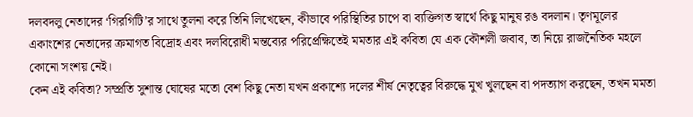দলবদলু নেতাদের ‘গিরগিটি’র সাথে তুলনা করে তিনি লিখেছেন, কীভাবে পরিস্থিতির চাপে বা ব্যক্তিগত স্বার্থে কিছু মানুষ রঙ বদলান। তৃণমূলের একাংশের নেতাদের ক্রমাগত বিদ্রোহ এবং দলবিরোধী মন্তব্যের পরিপ্রেক্ষিতেই মমতার এই কবিতা যে এক কৌশলী জবাব, তা নিয়ে রাজনৈতিক মহলে কোনো সংশয় নেই।
কেন এই কবিতা? সম্প্রতি সুশান্ত ঘোষের মতো বেশ কিছু নেতা যখন প্রকাশ্যে দলের শীর্ষ নেতৃত্বের বিরুদ্ধে মুখ খুলছেন বা পদত্যাগ করছেন, তখন মমতা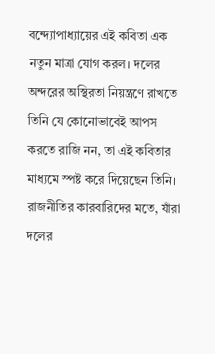বন্দ্যোপাধ্যায়ের এই কবিতা এক নতুন মাত্রা যোগ করল। দলের অন্দরের অস্থিরতা নিয়ন্ত্রণে রাখতে তিনি যে কোনোভাবেই আপস করতে রাজি নন, তা এই কবিতার মাধ্যমে স্পষ্ট করে দিয়েছেন তিনি। রাজনীতির কারবারিদের মতে, যাঁরা দলের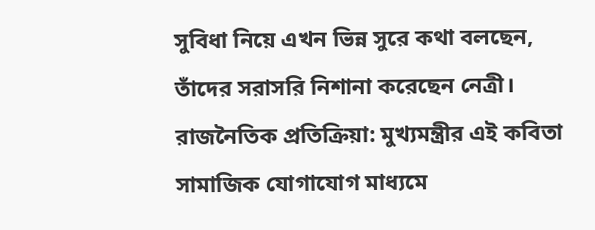সুবিধা নিয়ে এখন ভিন্ন সুরে কথা বলছেন, তাঁদের সরাসরি নিশানা করেছেন নেত্রী।
রাজনৈতিক প্রতিক্রিয়া: মুখ্যমন্ত্রীর এই কবিতা সামাজিক যোগাযোগ মাধ্যমে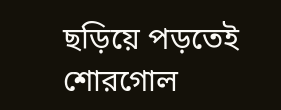ছড়িয়ে পড়তেই শোরগোল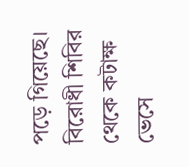পড়ে গিয়েছে। বিরোধী শিবির থেকে কটাক্ষ ভেসে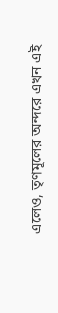এলেও, তৃণমূলের অন্দরে এখন এই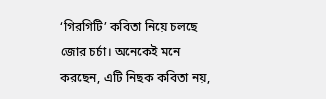‘গিরগিটি’ কবিতা নিয়ে চলছে জোর চর্চা। অনেকেই মনে করছেন, এটি নিছক কবিতা নয়,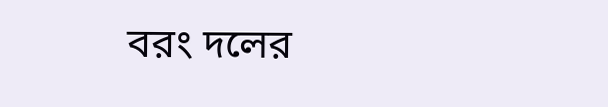বরং দলের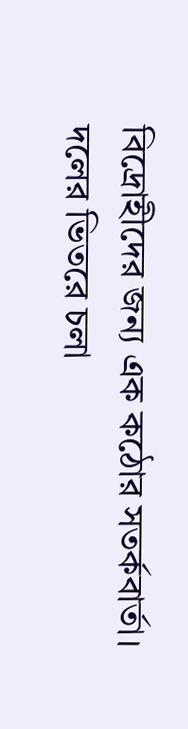বিদ্রোহীদের জন্য এক কঠোর সতর্কবার্তা।
দলের ভিতরে চলা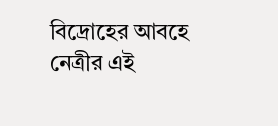বিদ্রোহের আবহে নেত্রীর এই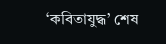‘কবিতাযুদ্ধ’ শেষ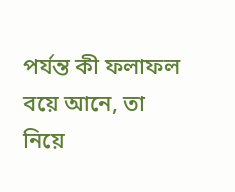পর্যন্ত কী ফলাফল বয়ে আনে, তা নিয়ে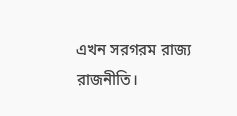এখন সরগরম রাজ্য রাজনীতি।